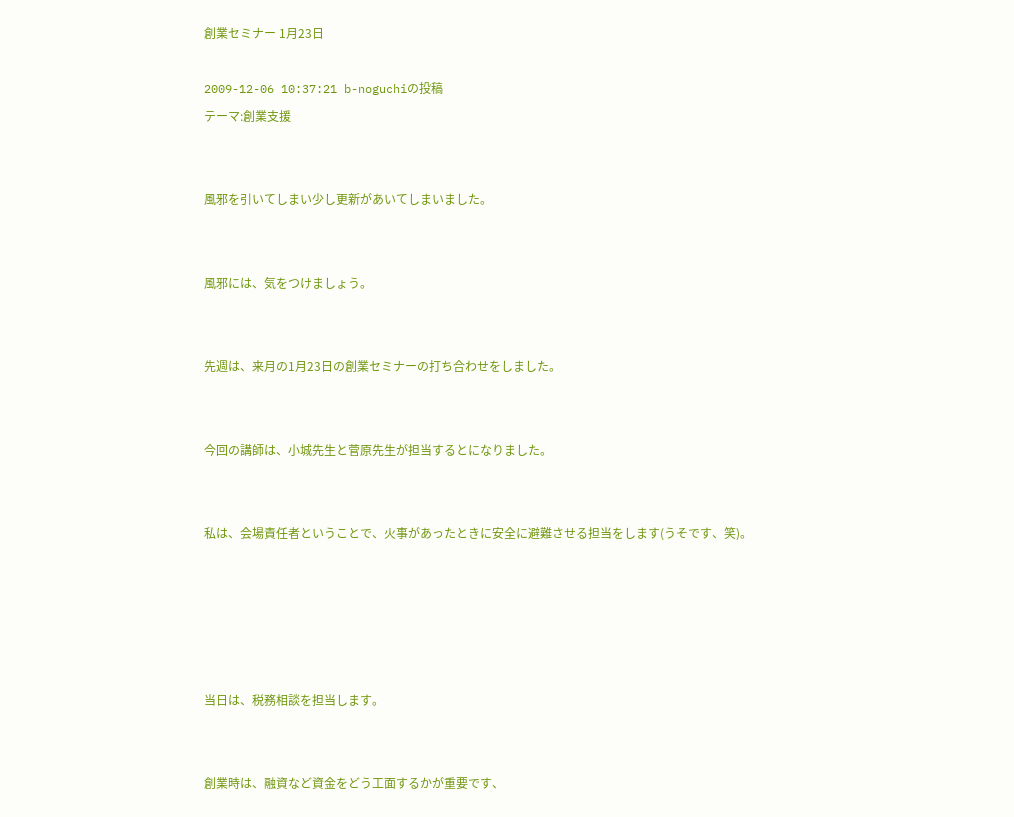創業セミナー 1月23日

2009-12-06 10:37:21 b-noguchiの投稿
テーマ:創業支援


風邪を引いてしまい少し更新があいてしまいました。


風邪には、気をつけましょう。


先週は、来月の1月23日の創業セミナーの打ち合わせをしました。


今回の講師は、小城先生と菅原先生が担当するとになりました。


私は、会場責任者ということで、火事があったときに安全に避難させる担当をします(うそです、笑)。





当日は、税務相談を担当します。


創業時は、融資など資金をどう工面するかが重要です、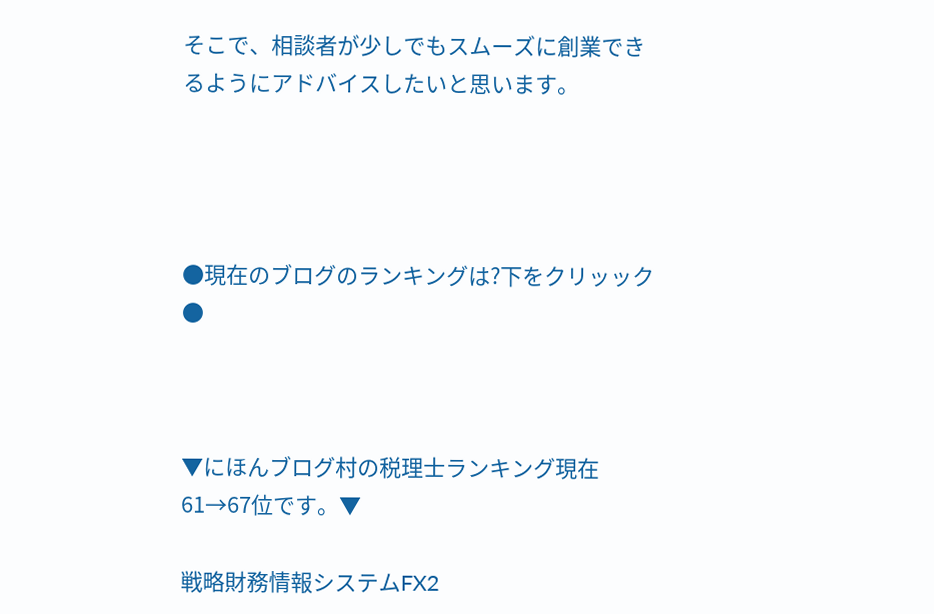そこで、相談者が少しでもスムーズに創業できるようにアドバイスしたいと思います。




●現在のブログのランキングは?下をクリッック●



▼にほんブログ村の税理士ランキング現在61→67位です。▼

戦略財務情報システムFX2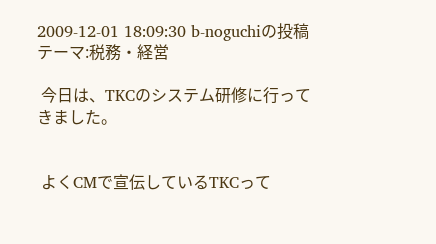2009-12-01 18:09:30 b-noguchiの投稿
テーマ:税務・経営

 今日は、TKCのシステム研修に行ってきました。


 よくCMで宣伝しているTKCって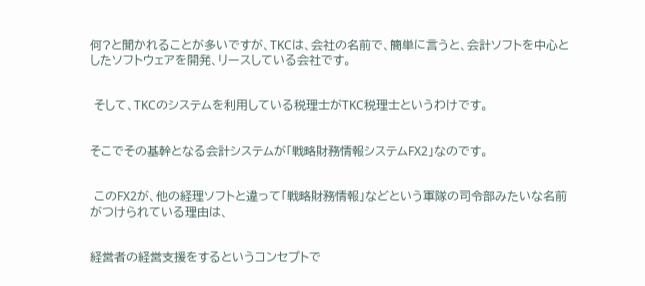何?と聞かれることが多いですが、TKCは、会社の名前で、簡単に言うと、会計ソフトを中心としたソフトウェアを開発、リースしている会社です。


 そして、TKCのシステムを利用している税理士がTKC税理士というわけです。


そこでその基幹となる会計システムが「戦略財務情報システムFX2」なのです。


 このFX2が、他の経理ソフトと違って「戦略財務情報」などという軍隊の司令部みたいな名前がつけられている理由は、


経営者の経営支援をするというコンセプトで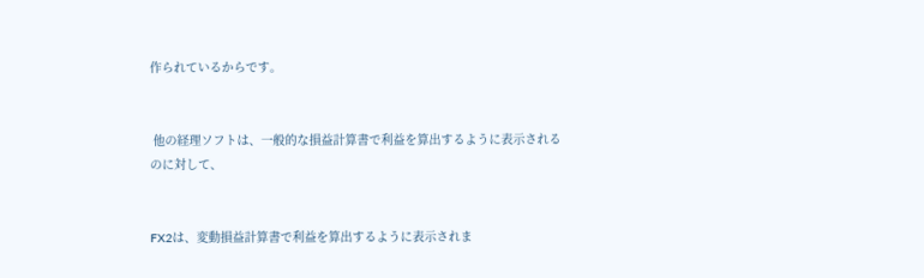作られているからです。


 他の経理ソフトは、一般的な損益計算書で利益を算出するように表示されるのに対して、


FX2は、変動損益計算書で利益を算出するように表示されま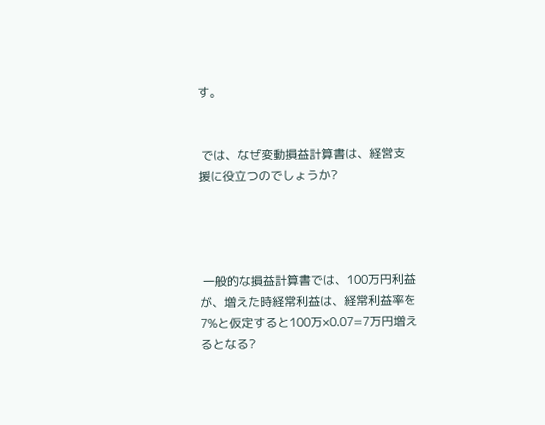す。


 では、なぜ変動損益計算書は、経営支援に役立つのでしょうか?




 一般的な損益計算書では、100万円利益が、増えた時経常利益は、経常利益率を7%と仮定すると100万×0.07=7万円増えるとなる?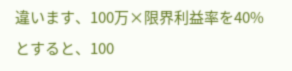違います、100万×限界利益率を40%とすると、100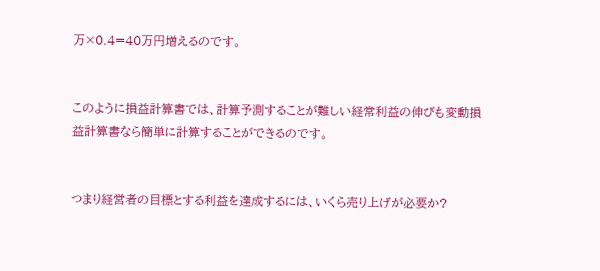万×0.4=40万円増えるのです。


このように損益計算書では、計算予測することが難しい経常利益の伸びも変動損益計算書なら簡単に計算することができるのです。


つまり経営者の目標とする利益を達成するには、いくら売り上げが必要か?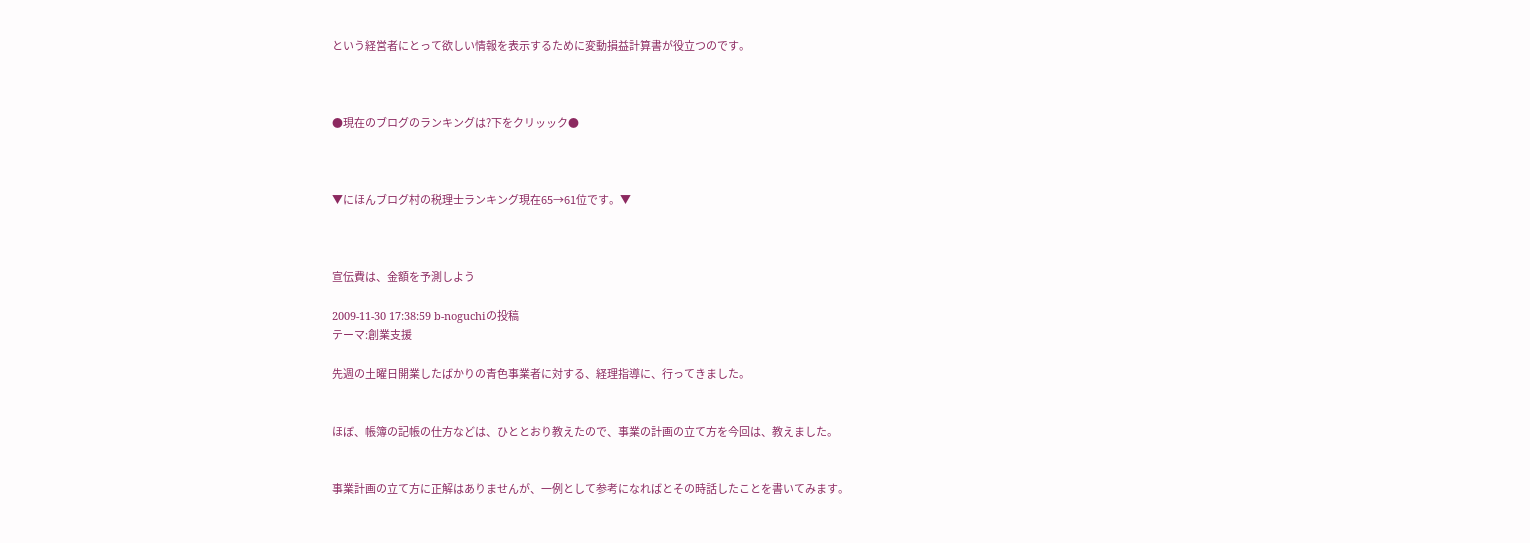という経営者にとって欲しい情報を表示するために変動損益計算書が役立つのです。



●現在のブログのランキングは?下をクリッック●



▼にほんブログ村の税理士ランキング現在65→61位です。▼



宣伝費は、金額を予測しよう

2009-11-30 17:38:59 b-noguchiの投稿
テーマ:創業支援

先週の土曜日開業したばかりの青色事業者に対する、経理指導に、行ってきました。


ほぼ、帳簿の記帳の仕方などは、ひととおり教えたので、事業の計画の立て方を今回は、教えました。


事業計画の立て方に正解はありませんが、一例として参考になればとその時話したことを書いてみます。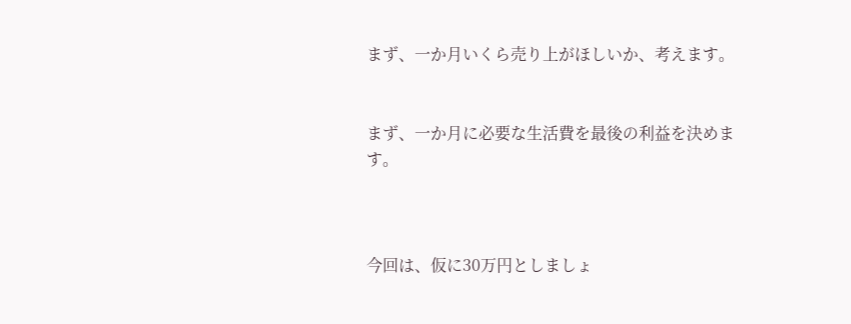まず、一か月いくら売り上がほしいか、考えます。


まず、一か月に必要な生活費を最後の利益を決めます。



今回は、仮に30万円としましょ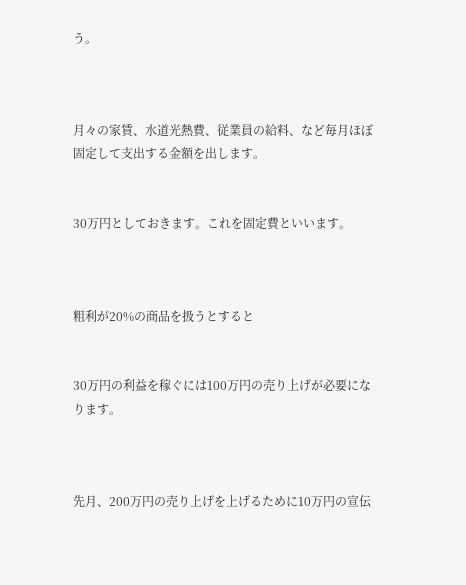う。



月々の家賃、水道光熱費、従業員の給料、など毎月ほぼ固定して支出する金額を出します。


30万円としておきます。これを固定費といいます。



粗利が20%の商品を扱うとすると


30万円の利益を稼ぐには100万円の売り上げが必要になります。



先月、200万円の売り上げを上げるために10万円の宣伝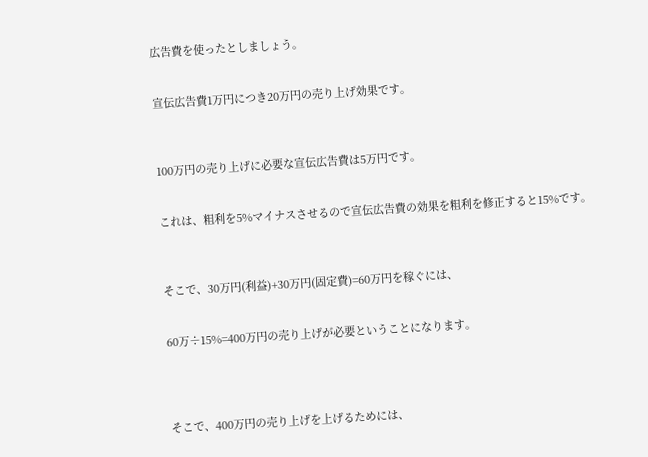広告費を使ったとしましょう。


宣伝広告費1万円につき20万円の売り上げ効果です。



100万円の売り上げに必要な宣伝広告費は5万円です。


これは、粗利を5%マイナスさせるので宣伝広告費の効果を粗利を修正すると15%です。



そこで、30万円(利益)+30万円(固定費)=60万円を稼ぐには、


60万÷15%=400万円の売り上げが必要ということになります。




そこで、400万円の売り上げを上げるためには、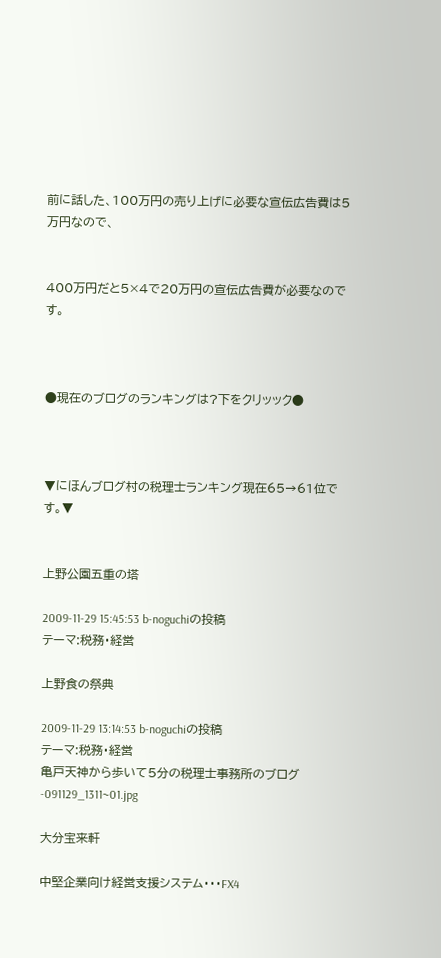前に話した、100万円の売り上げに必要な宣伝広告費は5万円なので、


400万円だと5×4で20万円の宣伝広告費が必要なのです。



●現在のブログのランキングは?下をクリッック●



▼にほんブログ村の税理士ランキング現在65→61位です。▼


上野公園五重の塔

2009-11-29 15:45:53 b-noguchiの投稿
テーマ:税務・経営

上野食の祭典

2009-11-29 13:14:53 b-noguchiの投稿
テーマ:税務・経営
亀戸天神から歩いて5分の税理士事務所のブログ-091129_1311~01.jpg

大分宝来軒

中堅企業向け経営支援システム・・・FX4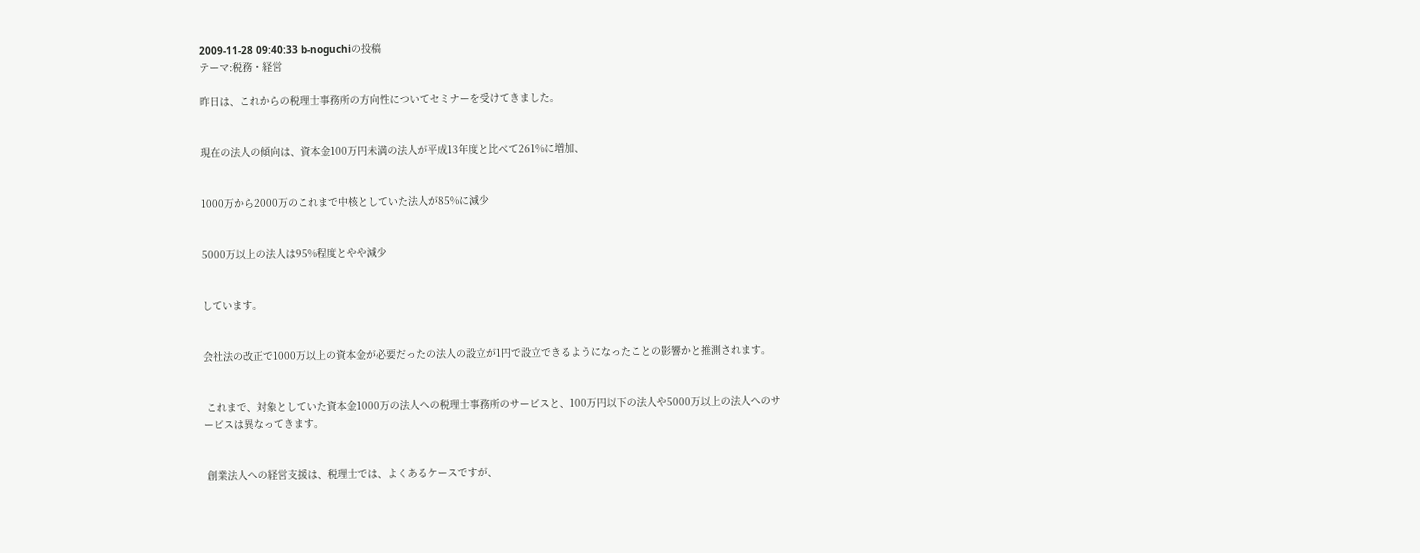2009-11-28 09:40:33 b-noguchiの投稿
テーマ:税務・経営

昨日は、これからの税理士事務所の方向性についてセミナーを受けてきました。


現在の法人の傾向は、資本金100万円未満の法人が平成13年度と比べて261%に増加、


1000万から2000万のこれまで中核としていた法人が85%に減少


5000万以上の法人は95%程度とやや減少


しています。


会社法の改正で1000万以上の資本金が必要だったの法人の設立が1円で設立できるようになったことの影響かと推測されます。


 これまで、対象としていた資本金1000万の法人への税理士事務所のサービスと、100万円以下の法人や5000万以上の法人へのサービスは異なってきます。


 創業法人への経営支援は、税理士では、よくあるケースですが、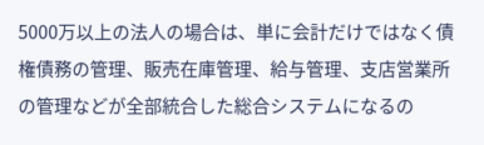5000万以上の法人の場合は、単に会計だけではなく債権債務の管理、販売在庫管理、給与管理、支店営業所の管理などが全部統合した総合システムになるの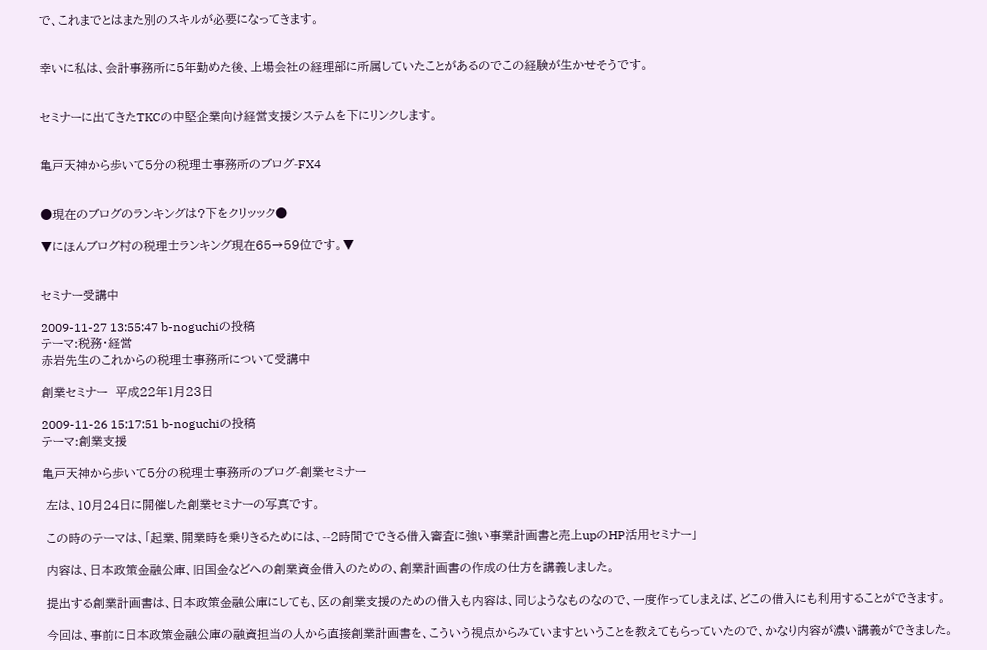で、これまでとはまた別のスキルが必要になってきます。


幸いに私は、会計事務所に5年勤めた後、上場会社の経理部に所属していたことがあるのでこの経験が生かせそうです。


セミナーに出てきたTKCの中堅企業向け経営支援システムを下にリンクします。


亀戸天神から歩いて5分の税理士事務所のブログ-FX4


●現在のブログのランキングは?下をクリッック●

▼にほんブログ村の税理士ランキング現在65→59位です。▼


セミナー受講中

2009-11-27 13:55:47 b-noguchiの投稿
テーマ:税務・経営
赤岩先生のこれからの税理士事務所について受講中

創業セミナー  平成22年1月23日

2009-11-26 15:17:51 b-noguchiの投稿
テーマ:創業支援

亀戸天神から歩いて5分の税理士事務所のブログ-創業セミナー

 左は、10月24日に開催した創業セミナーの写真です。

 この時のテーマは、「起業、開業時を乗りきるためには、--2時間でできる借入審査に強い事業計画書と売上upのHP活用セミナー」

 内容は、日本政策金融公庫、旧国金などへの創業資金借入のための、創業計画書の作成の仕方を講義しました。

 提出する創業計画書は、日本政策金融公庫にしても、区の創業支援のための借入も内容は、同じようなものなので、一度作ってしまえば、どこの借入にも利用することができます。

 今回は、事前に日本政策金融公庫の融資担当の人から直接創業計画書を、こういう視点からみていますということを教えてもらっていたので、かなり内容が濃い講義ができました。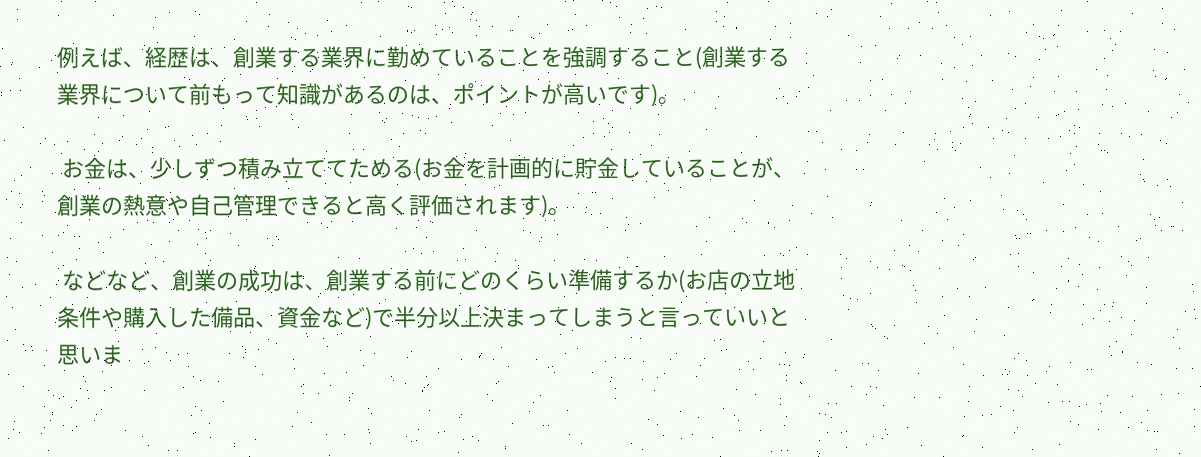例えば、経歴は、創業する業界に勤めていることを強調すること(創業する業界について前もって知識があるのは、ポイントが高いです)。

 お金は、少しずつ積み立ててためる(お金を計画的に貯金していることが、創業の熱意や自己管理できると高く評価されます)。

 などなど、創業の成功は、創業する前にどのくらい準備するか(お店の立地条件や購入した備品、資金など)で半分以上決まってしまうと言っていいと思いま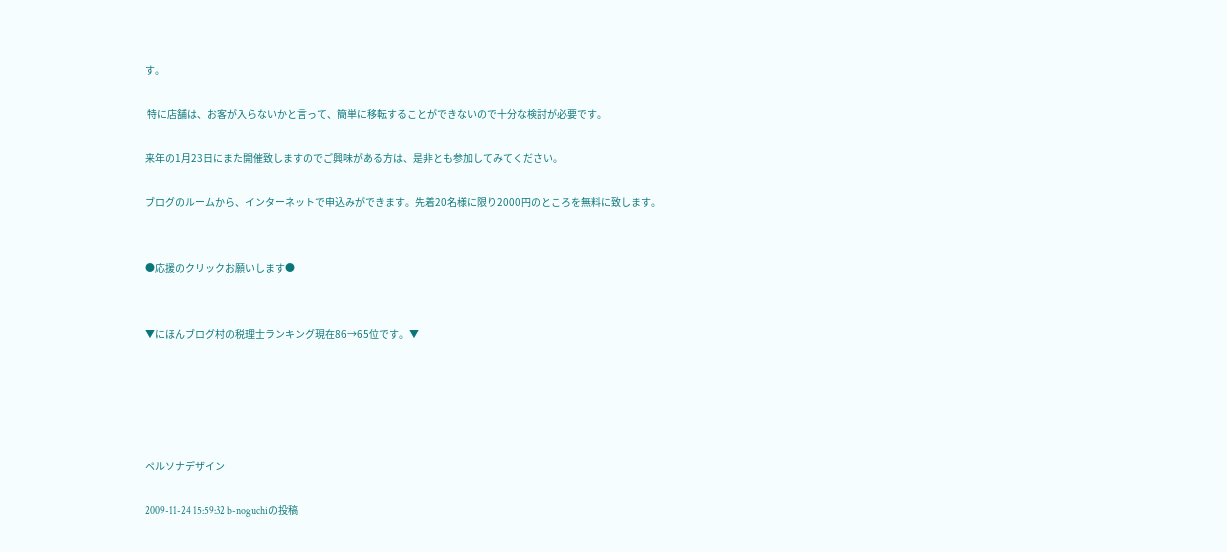す。

 特に店舗は、お客が入らないかと言って、簡単に移転することができないので十分な検討が必要です。

来年の1月23日にまた開催致しますのでご興味がある方は、是非とも参加してみてください。

ブログのルームから、インターネットで申込みができます。先着20名様に限り2000円のところを無料に致します。


●応援のクリックお願いします●


▼にほんブログ村の税理士ランキング現在86→65位です。▼





ペルソナデザイン

2009-11-24 15:59:32 b-noguchiの投稿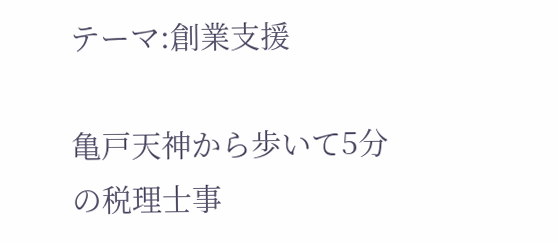テーマ:創業支援

亀戸天神から歩いて5分の税理士事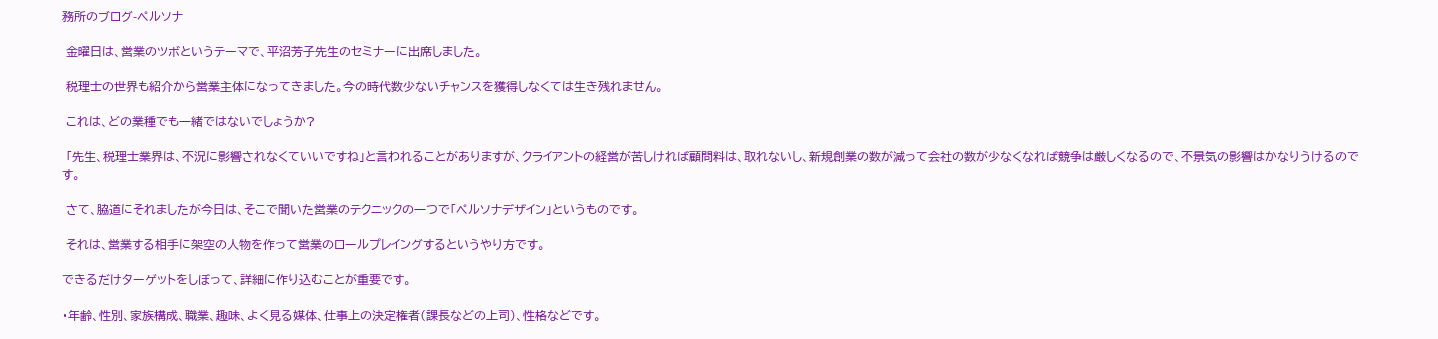務所のブログ-ペルソナ

 金曜日は、営業のツボというテーマで、平沼芳子先生のセミナーに出席しました。

 税理士の世界も紹介から営業主体になってきました。今の時代数少ないチャンスを獲得しなくては生き残れません。

 これは、どの業種でも一緒ではないでしょうか?

 「先生、税理士業界は、不況に影響されなくていいですね」と言われることがありますが、クライアントの経営が苦しければ顧問料は、取れないし、新規創業の数が減って会社の数が少なくなれば競争は厳しくなるので、不景気の影響はかなりうけるのです。

 さて、脇道にそれましたが今日は、そこで聞いた営業のテクニックの一つで「ペルソナデザイン」というものです。

 それは、営業する相手に架空の人物を作って営業のロールプレイングするというやり方です。

できるだけターゲットをしぼって、詳細に作り込むことが重要です。

・年齢、性別、家族構成、職業、趣味、よく見る媒体、仕事上の決定権者(課長などの上司)、性格などです。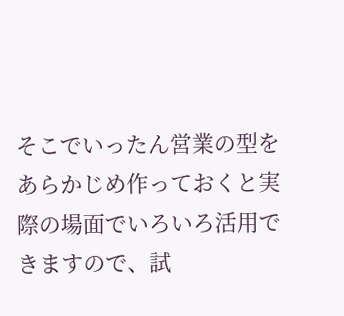そこでいったん営業の型をあらかじめ作っておくと実際の場面でいろいろ活用できますので、試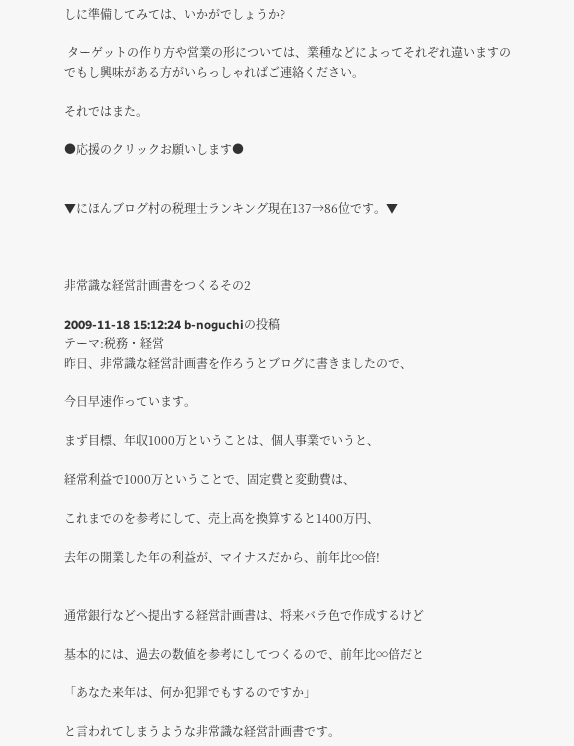しに準備してみては、いかがでしょうか?

 ターゲットの作り方や営業の形については、業種などによってそれぞれ違いますのでもし興味がある方がいらっしゃればご連絡ください。

それではまた。

●応援のクリックお願いします●


▼にほんブログ村の税理士ランキング現在137→86位です。▼



非常識な経営計画書をつくるその2

2009-11-18 15:12:24 b-noguchiの投稿
テーマ:税務・経営
昨日、非常識な経営計画書を作ろうとブログに書きましたので、

今日早速作っています。

まず目標、年収1000万ということは、個人事業でいうと、

経常利益で1000万ということで、固定費と変動費は、

これまでのを参考にして、売上高を換算すると1400万円、

去年の開業した年の利益が、マイナスだから、前年比∞倍!


通常銀行などへ提出する経営計画書は、将来バラ色で作成するけど

基本的には、過去の数値を参考にしてつくるので、前年比∞倍だと

「あなた来年は、何か犯罪でもするのですか」

と言われてしまうような非常識な経営計画書です。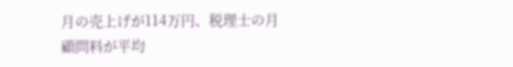月の売上げが114万円、税理士の月顧問料が平均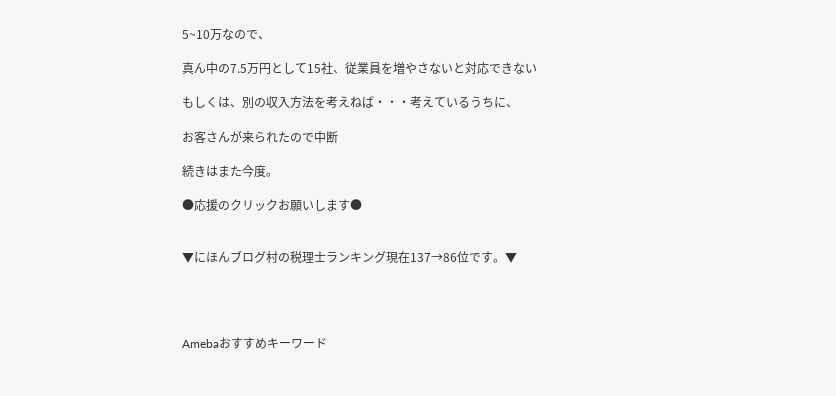5~10万なので、

真ん中の7.5万円として15社、従業員を増やさないと対応できない

もしくは、別の収入方法を考えねば・・・考えているうちに、

お客さんが来られたので中断

続きはまた今度。

●応援のクリックお願いします●


▼にほんブログ村の税理士ランキング現在137→86位です。▼




Amebaおすすめキーワード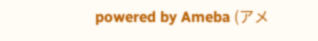powered by Ameba (アメ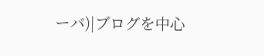ーバ)|ブログを中心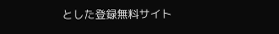とした登録無料サイト